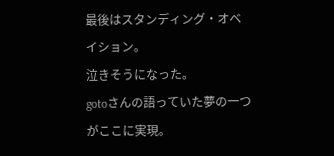最後はスタンディング・オベイション。
泣きそうになった。
gotoさんの語っていた夢の一つがここに実現。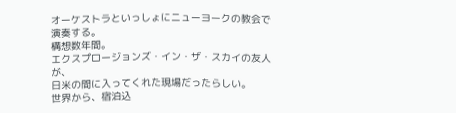オーケストラといっしょにニューヨークの教会で演奏する。
構想数年間。
エクスプロージョンズ・イン・ザ・スカイの友人が、
日米の間に入ってくれた現場だったらしい。
世界から、宿泊込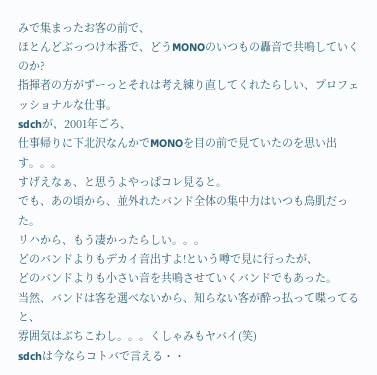みで集まったお客の前で、
ほとんどぶっつけ本番で、どうMONOのいつもの轟音で共鳴していくのか?
指揮者の方がずーっとそれは考え練り直してくれたらしい、プロフェッショナルな仕事。
sdchが、2001年ごろ、
仕事帰りに下北沢なんかでMONOを目の前で見ていたのを思い出す。。。
すげえなぁ、と思うよやっぱコレ見ると。
でも、あの頃から、並外れたバンド全体の集中力はいつも鳥肌だった。
リハから、もう凄かったらしい。。。
どのバンドよりもデカイ音出すよ!という噂で見に行ったが、
どのバンドよりも小さい音を共鳴させていくバンドでもあった。
当然、バンドは客を選べないから、知らない客が酔っ払って喋ってると、
雰囲気はぶちこわし。。。くしゃみもヤバイ(笑)
sdchは今ならコトバで言える・・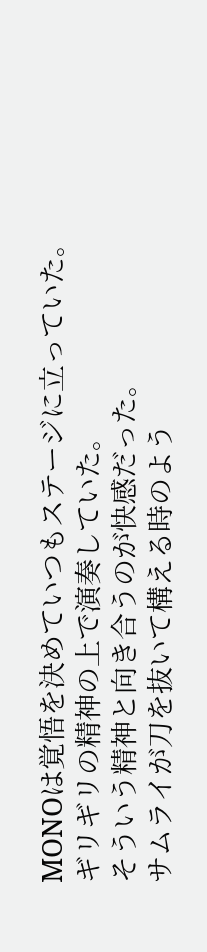MONOは覚悟を決めていつもステージに立っていた。
ギリギリの精神の上で演奏していた。
そういう精神と向き合うのが快感だった。
サムライが刀を抜いて構える時のよう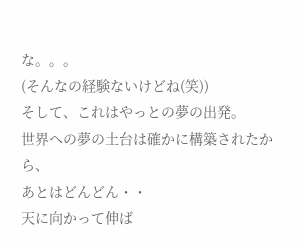な。。。
(そんなの経験ないけどね(笑))
そして、これはやっとの夢の出発。
世界への夢の土台は確かに構築されたから、
あとはどんどん・・
天に向かって伸ば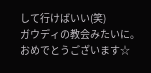して行けばいい(笑)
ガウディの教会みたいに。
おめでとうございます☆